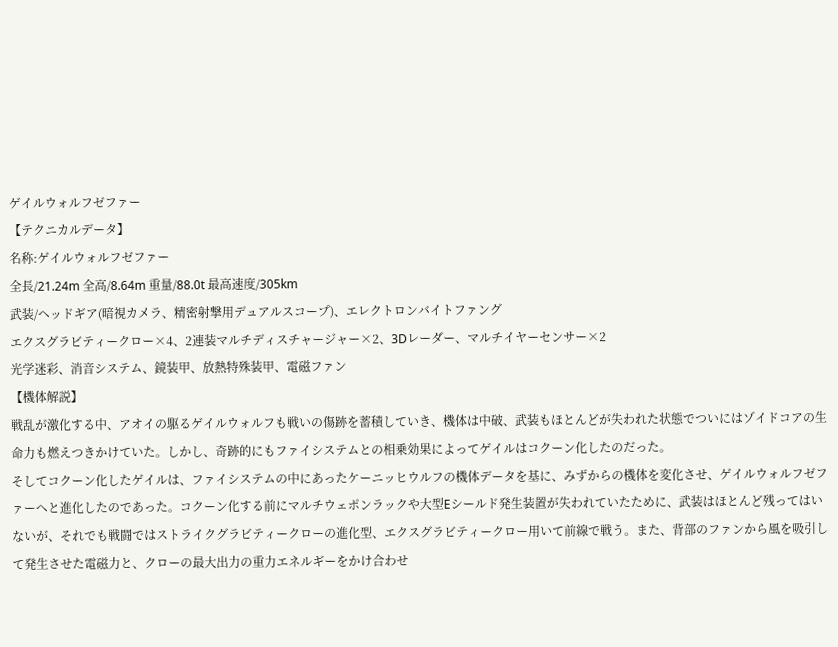ゲイルウォルフゼファー
【テクニカルデータ】
名称:ゲイルウォルフゼファー
全長/21.24m 全高/8.64m 重量/88.0t 最高速度/305km
武装/ヘッドギア(暗視カメラ、精密射撃用デュアルスコープ)、エレクトロンバイトファング
エクスグラビティークロー×4、2連装マルチディスチャージャー×2、3Dレーダー、マルチイヤーセンサー×2
光学迷彩、消音システム、鏡装甲、放熱特殊装甲、電磁ファン
【機体解説】
戦乱が激化する中、アオイの駆るゲイルウォルフも戦いの傷跡を蓄積していき、機体は中破、武装もほとんどが失われた状態でついにはゾイドコアの生命力も燃えつきかけていた。しかし、奇跡的にもファイシステムとの相乗効果によってゲイルはコクーン化したのだった。
そしてコクーン化したゲイルは、ファイシステムの中にあったケーニッヒウルフの機体データを基に、みずからの機体を変化させ、ゲイルウォルフゼファーへと進化したのであった。コクーン化する前にマルチウェポンラックや大型Eシールド発生装置が失われていたために、武装はほとんど残ってはいないが、それでも戦闘ではストライクグラビティークローの進化型、エクスグラビティークロー用いて前線で戦う。また、背部のファンから風を吸引して発生させた電磁力と、クローの最大出力の重力エネルギーをかけ合わせ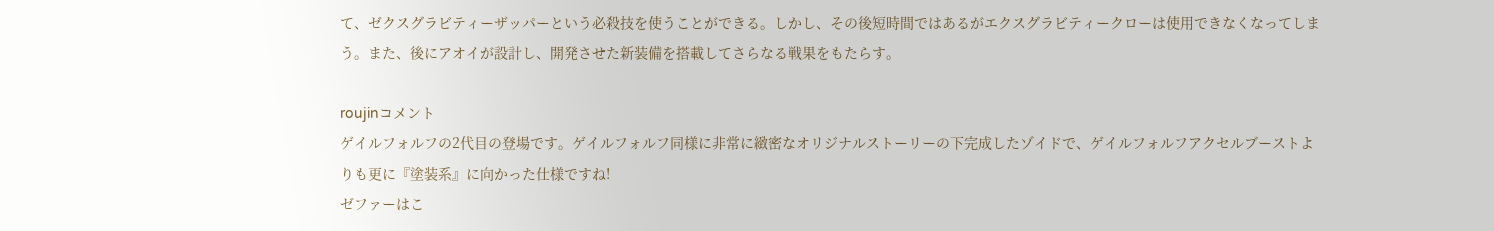て、ゼクスグラビティーザッパーという必殺技を使うことができる。しかし、その後短時間ではあるがエクスグラビティークローは使用できなくなってしまう。また、後にアオイが設計し、開発させた新装備を搭載してさらなる戦果をもたらす。

roujinコメント
ゲイルフォルフの2代目の登場です。ゲイルフォルフ同様に非常に緻密なオリジナルストーリーの下完成したゾイドで、ゲイルフォルフアクセルブーストよりも更に『塗装系』に向かった仕様ですね!
ゼファーはこ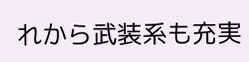れから武装系も充実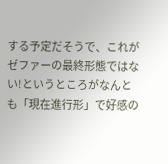する予定だそうで、これがゼファーの最終形態ではない!というところがなんとも「現在進行形」で好感の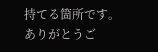持てる箇所です。ありがとうご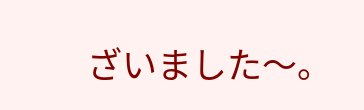ざいました〜。